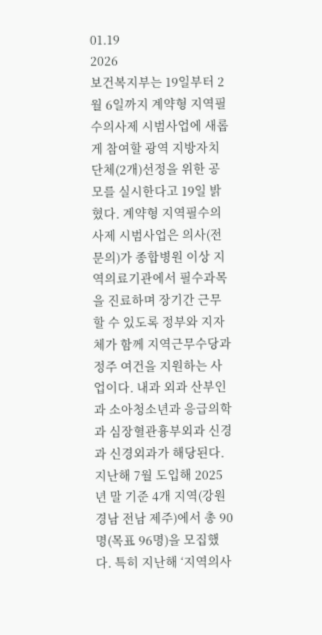01.19
2026
보건복지부는 19일부터 2월 6일까지 계약형 지역필수의사제 시범사업에 새롭게 참여할 광역 지방자치단체(2개)선정을 위한 공모를 실시한다고 19일 밝혔다. 계약형 지역필수의사제 시범사업은 의사(전문의)가 종합병원 이상 지역의료기관에서 필수과목을 진료하며 장기간 근무할 수 있도록 정부와 지자체가 함께 지역근무수당과 정주 여건을 지원하는 사업이다. 내과 외과 산부인과 소아청소년과 응급의학과 심장혈관흉부외과 신경과 신경외과가 해당된다. 지난해 7월 도입해 2025년 말 기준 4개 지역(강원 경남 전남 제주)에서 총 90명(목표 96명)을 모집했다. 특히 지난해 ‘지역의사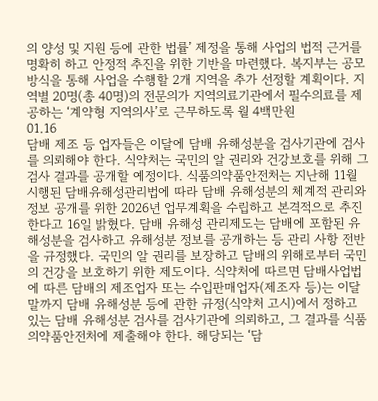의 양성 및 지원 등에 관한 법률’ 제정을 통해 사업의 법적 근거를 명확히 하고 안정적 추진을 위한 기반을 마련했다. 복지부는 공모 방식을 통해 사업을 수행할 2개 지역을 추가 선정할 계획이다. 지역별 20명(총 40명)의 전문의가 지역의료기관에서 필수의료를 제공하는 ‘계약형 지역의사’로 근무하도록 월 4백만원
01.16
담배 제조 등 업자들은 이달에 담배 유해성분을 검사기관에 검사를 의뢰해야 한다. 식약처는 국민의 알 권리와 건강보호를 위해 그 검사 결과를 공개할 예정이다. 식품의약품안전처는 지난해 11월 시행된 담배유해성관리법에 따라 담배 유해성분의 체계적 관리와 정보 공개를 위한 2026년 업무계획을 수립하고 본격적으로 추진한다고 16일 밝혔다. 담배 유해성 관리제도는 담배에 포함된 유해성분을 검사하고 유해성분 정보를 공개하는 등 관리 사항 전반을 규정했다. 국민의 알 권리를 보장하고 담배의 위해로부터 국민의 건강을 보호하기 위한 제도이다. 식약처에 따르면 담배사업법에 따른 담배의 제조업자 또는 수입판매업자(제조자 등)는 이달 말까지 담배 유해성분 등에 관한 규정(식약처 고시)에서 정하고 있는 담배 유해성분 검사를 검사기관에 의뢰하고, 그 결과를 식품의약품안전처에 제출해야 한다. 해당되는 ‘담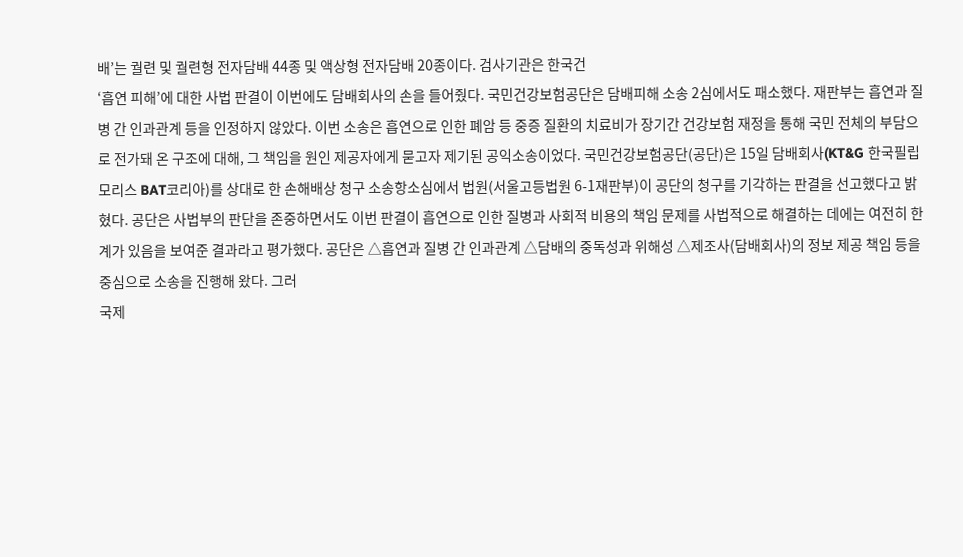배’는 궐련 및 궐련형 전자담배 44종 및 액상형 전자담배 20종이다. 검사기관은 한국건
‘흡연 피해’에 대한 사법 판결이 이번에도 담배회사의 손을 들어줬다. 국민건강보험공단은 담배피해 소송 2심에서도 패소했다. 재판부는 흡연과 질병 간 인과관계 등을 인정하지 않았다. 이번 소송은 흡연으로 인한 폐암 등 중증 질환의 치료비가 장기간 건강보험 재정을 통해 국민 전체의 부담으로 전가돼 온 구조에 대해, 그 책임을 원인 제공자에게 묻고자 제기된 공익소송이었다. 국민건강보험공단(공단)은 15일 담배회사(KT&G 한국필립모리스 BAT코리아)를 상대로 한 손해배상 청구 소송항소심에서 법원(서울고등법원 6-1재판부)이 공단의 청구를 기각하는 판결을 선고했다고 밝혔다. 공단은 사법부의 판단을 존중하면서도 이번 판결이 흡연으로 인한 질병과 사회적 비용의 책임 문제를 사법적으로 해결하는 데에는 여전히 한계가 있음을 보여준 결과라고 평가했다. 공단은 △흡연과 질병 간 인과관계 △담배의 중독성과 위해성 △제조사(담배회사)의 정보 제공 책임 등을 중심으로 소송을 진행해 왔다. 그러
국제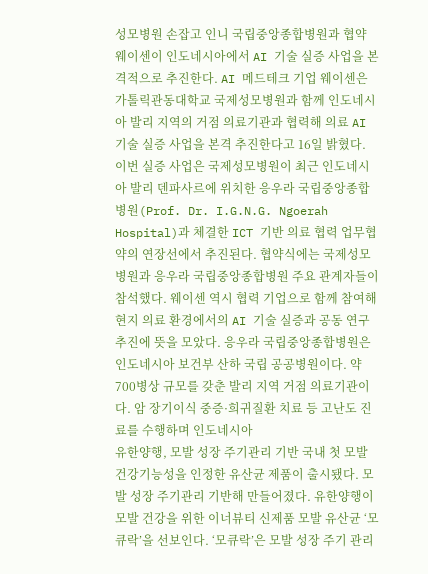성모병원 손잡고 인니 국립중앙종합병원과 협약 웨이센이 인도네시아에서 AI 기술 실증 사업을 본격적으로 추진한다. AI 메드테크 기업 웨이센은 가톨릭관동대학교 국제성모병원과 함께 인도네시아 발리 지역의 거점 의료기관과 협력해 의료 AI 기술 실증 사업을 본격 추진한다고 16일 밝혔다. 이번 실증 사업은 국제성모병원이 최근 인도네시아 발리 덴파사르에 위치한 응우라 국립중앙종합병원(Prof. Dr. I.G.N.G. Ngoerah Hospital)과 체결한 ICT 기반 의료 협력 업무협약의 연장선에서 추진된다. 협약식에는 국제성모병원과 응우라 국립중앙종합병원 주요 관계자들이 참석했다. 웨이센 역시 협력 기업으로 함께 참여해 현지 의료 환경에서의 AI 기술 실증과 공동 연구 추진에 뜻을 모았다. 응우라 국립중앙종합병원은 인도네시아 보건부 산하 국립 공공병원이다. 약 700병상 규모를 갖춘 발리 지역 거점 의료기관이다. 암 장기이식 중증·희귀질환 치료 등 고난도 진료를 수행하며 인도네시아
유한양행, 모발 성장 주기관리 기반 국내 첫 모발 건강기능성을 인정한 유산균 제품이 출시됐다. 모발 성장 주기관리 기반해 만들어졌다. 유한양행이 모발 건강을 위한 이너뷰티 신제품 모발 유산균 ‘모큐락’을 선보인다. ‘모큐락’은 모발 성장 주기 관리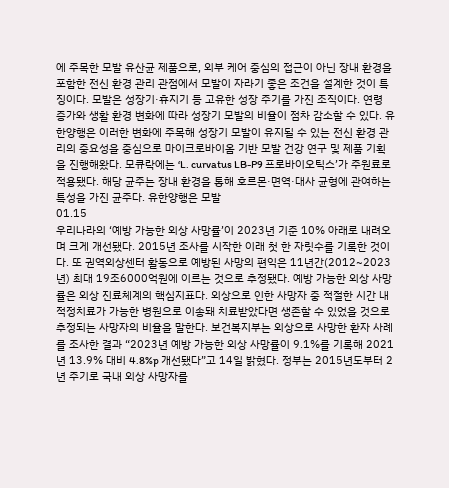에 주목한 모발 유산균 제품으로, 외부 케어 중심의 접근이 아닌 장내 환경을 포함한 전신 환경 관리 관점에서 모발이 자라기 좋은 조건을 설계한 것이 특징이다. 모발은 성장기·휴지기 등 고유한 성장 주기를 가진 조직이다. 연령 증가와 생활 환경 변화에 따라 성장기 모발의 비율이 점차 감소할 수 있다. 유한양행은 이러한 변화에 주목해 성장기 모발이 유지될 수 있는 전신 환경 관리의 중요성을 중심으로 마이크로바이옴 기반 모발 건강 연구 및 제품 기획을 진행해왔다. 모큐락에는 ‘L. curvatus LB-P9 프로바이오틱스’가 주원료로 적용됐다. 해당 균주는 장내 환경을 통해 호르몬·면역·대사 균형에 관여하는 특성을 가진 균주다. 유한양행은 모발
01.15
우리나라의 ‘예방 가능한 외상 사망률’이 2023년 기준 10% 아래로 내려오며 크게 개선됐다. 2015년 조사를 시작한 이래 첫 한 자릿수를 기록한 것이다. 또 권역외상센터 활동으로 예방된 사망의 편익은 11년간(2012~2023년) 최대 19조6000억원에 이르는 것으로 추정됐다. 예방 가능한 외상 사망률은 외상 진료체계의 핵심지표다. 외상으로 인한 사망자 중 적절한 시간 내 적정치료가 가능한 병원으로 이송돼 치료받았다면 생존할 수 있었을 것으로 추정되는 사망자의 비율을 말한다. 보건복지부는 외상으로 사망한 환자 사례를 조사한 결과 “2023년 예방 가능한 외상 사망률이 9.1%를 기록해 2021년 13.9% 대비 4.8%p 개선됐다”고 14일 밝혔다. 정부는 2015년도부터 2년 주기로 국내 외상 사망자를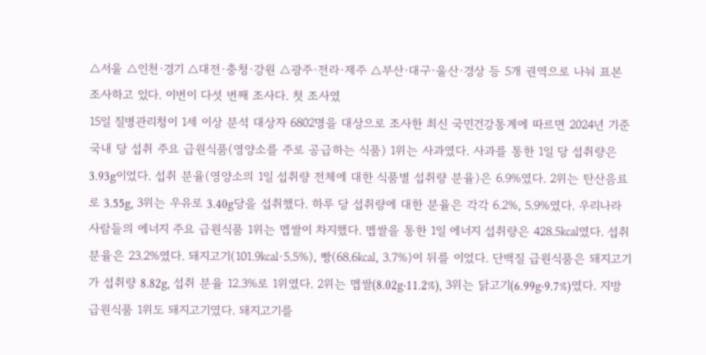△서울 △인천·경기 △대전·충청·강원 △광주·전라·제주 △부산·대구·울산·경상 등 5개 권역으로 나눠 표본 조사하고 있다. 이번이 다섯 번째 조사다. 첫 조사였
15일 질병관리청이 1세 이상 분석 대상자 6802명을 대상으로 조사한 최신 국민건강통계에 따르면 2024년 기준 국내 당 섭취 주요 급원식품(영양소를 주로 공급하는 식품) 1위는 사과였다. 사과를 통한 1일 당 섭취량은 3.93g이었다. 섭취 분율(영양소의 1일 섭취량 전체에 대한 식품별 섭취량 분율)은 6.9%였다. 2위는 탄산음료로 3.55g, 3위는 우유로 3.40g당을 섭취했다. 하루 당 섭취량에 대한 분율은 각각 6.2%, 5.9%였다. 우리나라 사람들의 에너지 주요 급원식품 1위는 멥쌀이 차지했다. 멥쌀을 통한 1일 에너지 섭취량은 428.5㎉였다. 섭취 분율은 23.2%였다. 돼지고기(101.9㎉·5.5%), 빵(68.6㎉, 3.7%)이 뒤를 이었다. 단백질 급원식품은 돼지고기가 섭취량 8.82g, 섭취 분율 12.3%로 1위였다. 2위는 멥쌀(8.02g·11.2%), 3위는 닭고기(6.99g·9.7%)였다. 지방 급원식품 1위도 돼지고기였다. 돼지고기를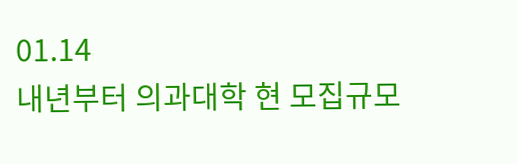01.14
내년부터 의과대학 현 모집규모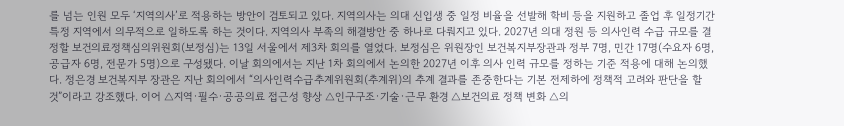를 넘는 인원 모두 ‘지역의사’로 적용하는 방안이 검토되고 있다. 지역의사는 의대 신입생 중 일정 비율을 선발해 학비 등을 지원하고 졸업 후 일정기간 특정 지역에서 의무적으로 일하도록 하는 것이다. 지역의사 부족의 해결방안 중 하나로 다뤄지고 있다. 2027년 의대 정원 등 의사인력 수급 규모를 결정할 보건의료정책심의위원회(보정심)는 13일 서울에서 제3차 회의를 열었다. 보정심은 위원장인 보건복지부장관과 정부 7명, 민간 17명(수요자 6명, 공급자 6명, 전문가 5명)으로 구성됐다. 이날 회의에서는 지난 1차 회의에서 논의한 2027년 이후 의사 인력 규모를 정하는 기준 적용에 대해 논의했다. 정은경 보건복지부 장관은 지난 회의에서 “의사인력수급추계위원회(추계위)의 추계 결과를 존중한다는 기본 전제하에 정책적 고려와 판단을 할 것”이라고 강조했다. 이어 △지역·필수·공공의료 접근성 향상 △인구구조·기술·근무 환경 △보건의료 정책 변화 △의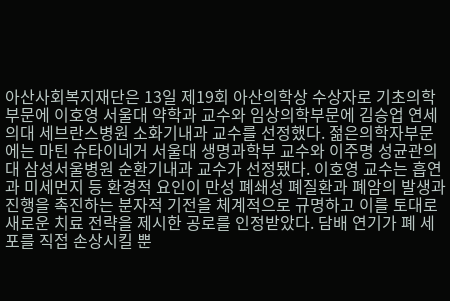아산사회복지재단은 13일 제19회 아산의학상 수상자로 기초의학부문에 이호영 서울대 약학과 교수와 임상의학부문에 김승업 연세의대 세브란스병원 소화기내과 교수를 선정했다. 젊은의학자부문에는 마틴 슈타이네거 서울대 생명과학부 교수와 이주명 성균관의대 삼성서울병원 순환기내과 교수가 선정됐다. 이호영 교수는 흡연과 미세먼지 등 환경적 요인이 만성 폐쇄성 폐질환과 폐암의 발생과 진행을 촉진하는 분자적 기전을 체계적으로 규명하고 이를 토대로 새로운 치료 전략을 제시한 공로를 인정받았다. 담배 연기가 폐 세포를 직접 손상시킬 뿐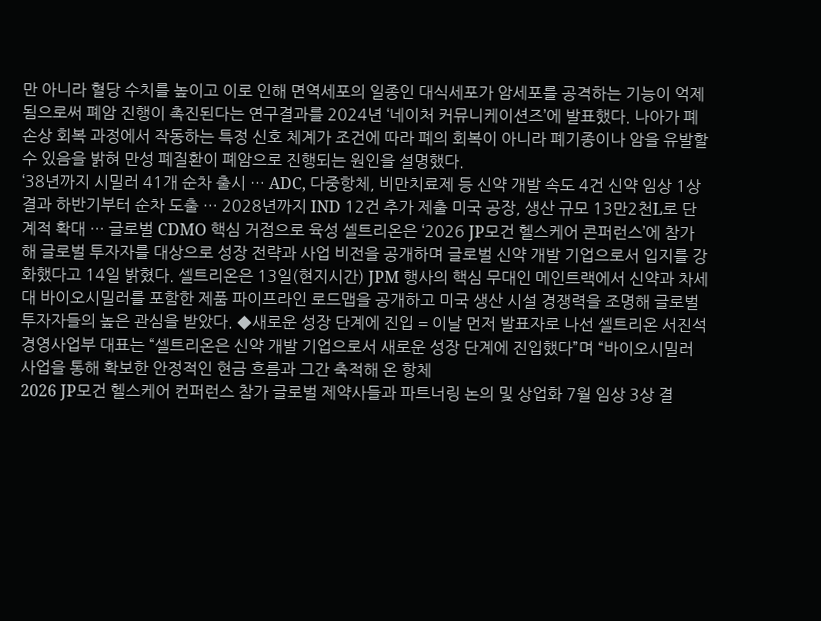만 아니라 혈당 수치를 높이고 이로 인해 면역세포의 일종인 대식세포가 암세포를 공격하는 기능이 억제됨으로써 폐암 진행이 촉진된다는 연구결과를 2024년 ‘네이처 커뮤니케이션즈’에 발표했다. 나아가 폐 손상 회복 과정에서 작동하는 특정 신호 체계가 조건에 따라 폐의 회복이 아니라 폐기종이나 암을 유발할 수 있음을 밝혀 만성 폐질환이 폐암으로 진행되는 원인을 설명했다.
‘38년까지 시밀러 41개 순차 출시 … ADC, 다중항체, 비만치료제 등 신약 개발 속도 4건 신약 임상 1상 결과 하반기부터 순차 도출 … 2028년까지 IND 12건 추가 제출 미국 공장, 생산 규모 13만2천L로 단계적 확대 … 글로벌 CDMO 핵심 거점으로 육성 셀트리온은 ‘2026 JP모건 헬스케어 콘퍼런스’에 참가해 글로벌 투자자를 대상으로 성장 전략과 사업 비전을 공개하며 글로벌 신약 개발 기업으로서 입지를 강화했다고 14일 밝혔다. 셀트리온은 13일(현지시간) JPM 행사의 핵심 무대인 메인트랙에서 신약과 차세대 바이오시밀러를 포함한 제품 파이프라인 로드맵을 공개하고 미국 생산 시설 경쟁력을 조명해 글로벌 투자자들의 높은 관심을 받았다. ◆새로운 성장 단계에 진입 = 이날 먼저 발표자로 나선 셀트리온 서진석 경영사업부 대표는 “셀트리온은 신약 개발 기업으로서 새로운 성장 단계에 진입했다”며 “바이오시밀러 사업을 통해 확보한 안정적인 현금 흐름과 그간 축적해 온 항체
2026 JP모건 헬스케어 컨퍼런스 참가 글로벌 제약사들과 파트너링 논의 및 상업화 7월 임상 3상 결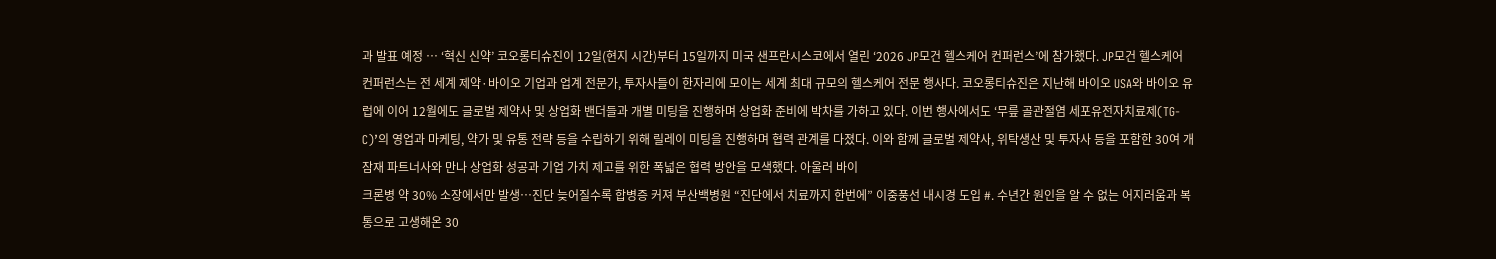과 발표 예정 … ‘혁신 신약’ 코오롱티슈진이 12일(현지 시간)부터 15일까지 미국 샌프란시스코에서 열린 ‘2026 JP모건 헬스케어 컨퍼런스’에 참가했다. JP모건 헬스케어 컨퍼런스는 전 세계 제약·바이오 기업과 업계 전문가, 투자사들이 한자리에 모이는 세계 최대 규모의 헬스케어 전문 행사다. 코오롱티슈진은 지난해 바이오 USA와 바이오 유럽에 이어 12월에도 글로벌 제약사 및 상업화 밴더들과 개별 미팅을 진행하며 상업화 준비에 박차를 가하고 있다. 이번 행사에서도 ‘무릎 골관절염 세포유전자치료제(TG-C)’의 영업과 마케팅, 약가 및 유통 전략 등을 수립하기 위해 릴레이 미팅을 진행하며 협력 관계를 다졌다. 이와 함께 글로벌 제약사, 위탁생산 및 투자사 등을 포함한 30여 개 잠재 파트너사와 만나 상업화 성공과 기업 가치 제고를 위한 폭넓은 협력 방안을 모색했다. 아울러 바이
크론병 약 30% 소장에서만 발생…진단 늦어질수록 합병증 커져 부산백병원 “진단에서 치료까지 한번에” 이중풍선 내시경 도입 #. 수년간 원인을 알 수 없는 어지러움과 복통으로 고생해온 30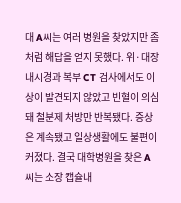대 A씨는 여러 병원을 찾았지만 좀처럼 해답을 얻지 못했다. 위·대장내시경과 복부 CT 검사에서도 이상이 발견되지 않았고 빈혈이 의심돼 철분제 처방만 반복됐다. 증상은 계속됐고 일상생활에도 불편이 커졌다. 결국 대학병원을 찾은 A씨는 소장 캡슐내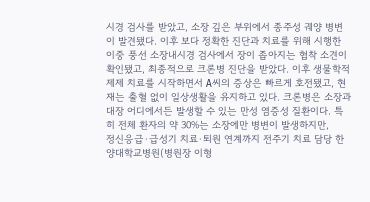시경 검사를 받았고, 소장 깊은 부위에서 종주성 궤양 병변이 발견됐다. 이후 보다 정확한 진단과 치료를 위해 시행한 이중 풍선 소장내시경 검사에서 장이 좁아지는 협착 소견이 확인됐고, 최종적으로 크론병 진단을 받았다. 이후 생물학적 제제 치료를 시작하면서 A씨의 증상은 빠르게 호전됐고, 현재는 출혈 없이 일상생활을 유지하고 있다. 크론병은 소장과 대장 어디에서든 발생할 수 있는 만성 염증성 질환이다. 특히 전체 환자의 약 30%는 소장에만 병변이 발생하지만,
정신응급·급성기 치료·퇴원 연계까지 전주기 치료 담당 한양대학교병원(병원장 이형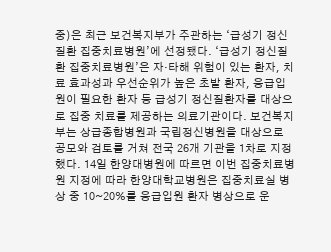중)은 최근 보건복지부가 주관하는 ‘급성기 정신질환 집중치료병원’에 선정됐다. ‘급성기 정신질환 집중치료병원’은 자·타해 위험이 있는 환자, 치료 효과성과 우선순위가 높은 초발 환자, 응급입원이 필요한 환자 등 급성기 정신질환자를 대상으로 집중 치료를 제공하는 의료기관이다. 보건복지부는 상급종합병원과 국립정신병원을 대상으로 공모와 검토를 거쳐 전국 26개 기관을 1차로 지정했다. 14일 한양대병원에 따르면 이번 집중치료병원 지정에 따라 한양대학교병원은 집중치료실 병상 중 10~20%를 응급입원 환자 병상으로 운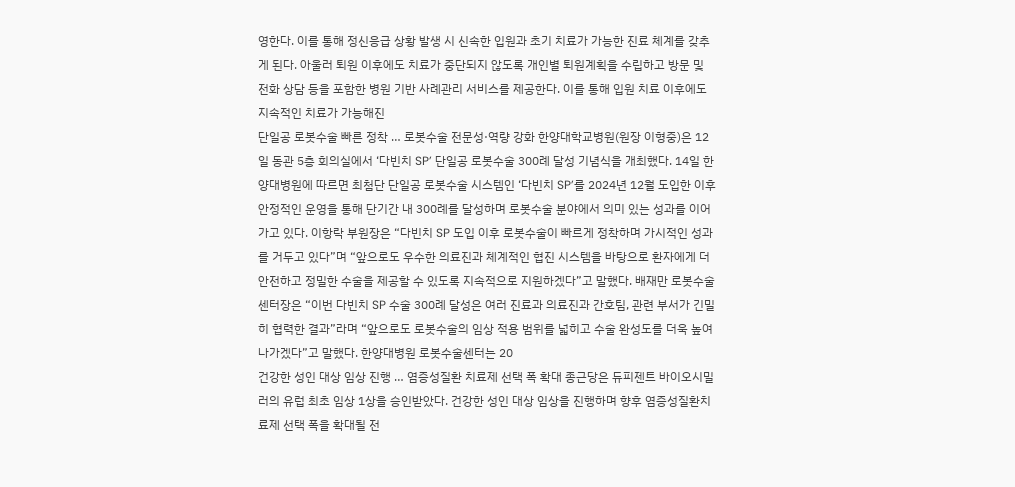영한다. 이를 통해 정신응급 상황 발생 시 신속한 입원과 초기 치료가 가능한 진료 체계를 갖추게 된다. 아울러 퇴원 이후에도 치료가 중단되지 않도록 개인별 퇴원계획을 수립하고 방문 및 전화 상담 등을 포함한 병원 기반 사례관리 서비스를 제공한다. 이를 통해 입원 치료 이후에도 지속적인 치료가 가능해진
단일공 로봇수술 빠른 정착 … 로봇수술 전문성·역량 강화 한양대학교병원(원장 이형중)은 12일 동관 5층 회의실에서 ‘다빈치 SP’ 단일공 로봇수술 300례 달성 기념식을 개최했다. 14일 한양대병원에 따르면 최첨단 단일공 로봇수술 시스템인 ‘다빈치 SP’를 2024년 12월 도입한 이후 안정적인 운영을 통해 단기간 내 300례를 달성하며 로봇수술 분야에서 의미 있는 성과를 이어가고 있다. 이항락 부원장은 “다빈치 SP 도입 이후 로봇수술이 빠르게 정착하며 가시적인 성과를 거두고 있다”며 “앞으로도 우수한 의료진과 체계적인 협진 시스템을 바탕으로 환자에게 더 안전하고 정밀한 수술을 제공할 수 있도록 지속적으로 지원하겠다”고 말했다. 배재만 로봇수술센터장은 “이번 다빈치 SP 수술 300례 달성은 여러 진료과 의료진과 간호팀, 관련 부서가 긴밀히 협력한 결과”라며 “앞으로도 로봇수술의 임상 적용 범위를 넓히고 수술 완성도를 더욱 높여 나가겠다”고 말했다. 한양대병원 로봇수술센터는 20
건강한 성인 대상 임상 진행 … 염증성질환 치료제 선택 폭 확대 종근당은 듀피젠트 바이오시밀러의 유럽 최초 임상 1상을 승인받았다. 건강한 성인 대상 임상을 진행하며 향후 염증성질환치료제 선택 폭을 확대될 전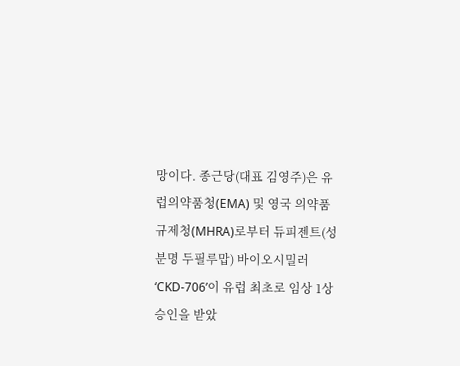망이다. 종근당(대표 김영주)은 유럽의약품청(EMA) 및 영국 의약품규제청(MHRA)로부터 듀피젠트(성분명 두필루맙) 바이오시밀러 ‘CKD-706’이 유럽 최초로 임상 1상 승인을 받았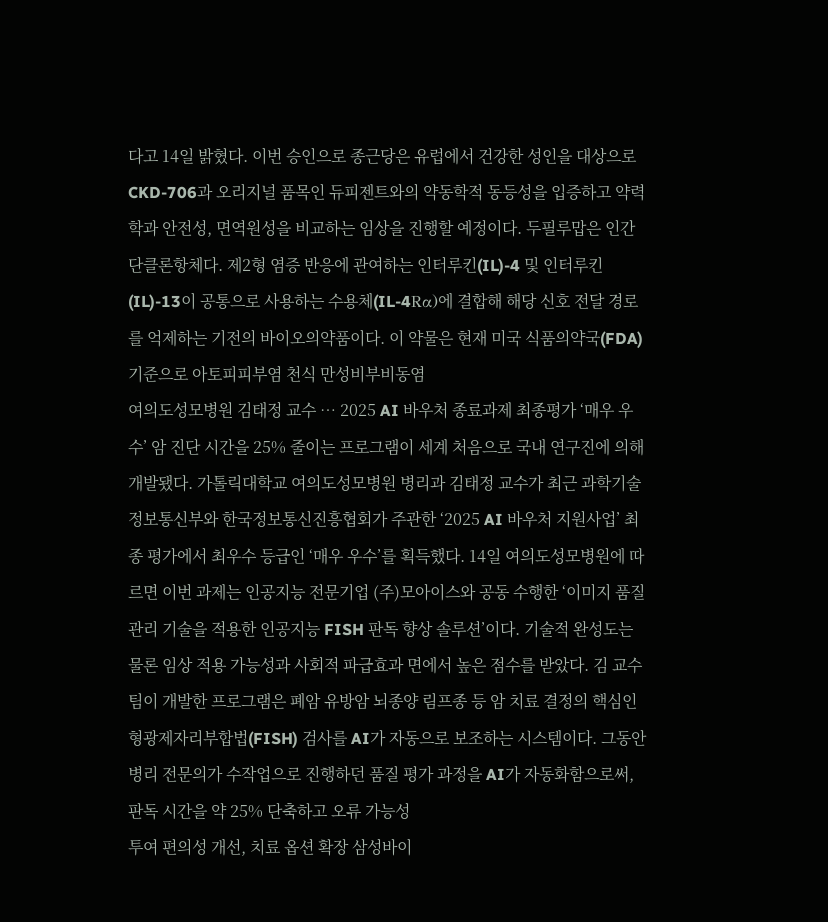다고 14일 밝혔다. 이번 승인으로 종근당은 유럽에서 건강한 성인을 대상으로 CKD-706과 오리지널 품목인 듀피젠트와의 약동학적 동등성을 입증하고 약력학과 안전성, 면역원성을 비교하는 임상을 진행할 예정이다. 두필루맙은 인간 단클론항체다. 제2형 염증 반응에 관여하는 인터루킨(IL)-4 및 인터루킨(IL)-13이 공통으로 사용하는 수용체(IL-4Rα)에 결합해 해당 신호 전달 경로를 억제하는 기전의 바이오의약품이다. 이 약물은 현재 미국 식품의약국(FDA) 기준으로 아토피피부염 천식 만성비부비동염
여의도성모병원 김태정 교수 … 2025 AI 바우처 종료과제 최종평가 ‘매우 우수’ 암 진단 시간을 25% 줄이는 프로그램이 세계 처음으로 국내 연구진에 의해 개발됐다. 가톨릭대학교 여의도성모병원 병리과 김태정 교수가 최근 과학기술정보통신부와 한국정보통신진흥협회가 주관한 ‘2025 AI 바우처 지원사업’ 최종 평가에서 최우수 등급인 ‘매우 우수’를 획득했다. 14일 여의도성모병원에 따르면 이번 과제는 인공지능 전문기업 (주)모아이스와 공동 수행한 ‘이미지 품질 관리 기술을 적용한 인공지능 FISH 판독 향상 솔루션’이다. 기술적 완성도는 물론 임상 적용 가능성과 사회적 파급효과 면에서 높은 점수를 받았다. 김 교수팀이 개발한 프로그램은 폐암 유방암 뇌종양 림프종 등 암 치료 결정의 핵심인 형광제자리부합법(FISH) 검사를 AI가 자동으로 보조하는 시스템이다. 그동안 병리 전문의가 수작업으로 진행하던 품질 평가 과정을 AI가 자동화함으로써, 판독 시간을 약 25% 단축하고 오류 가능성
투여 편의성 개선, 치료 옵션 확장 삼성바이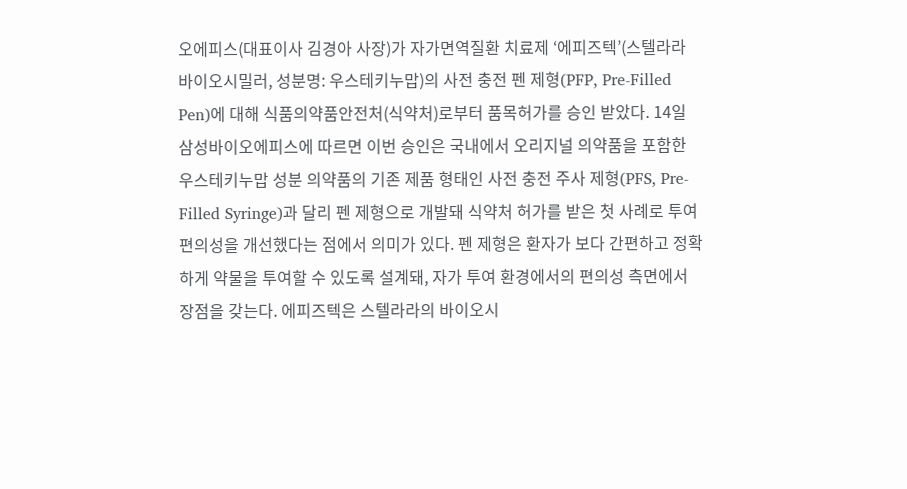오에피스(대표이사 김경아 사장)가 자가면역질환 치료제 ‘에피즈텍’(스텔라라 바이오시밀러, 성분명: 우스테키누맙)의 사전 충전 펜 제형(PFP, Pre-Filled Pen)에 대해 식품의약품안전처(식약처)로부터 품목허가를 승인 받았다. 14일 삼성바이오에피스에 따르면 이번 승인은 국내에서 오리지널 의약품을 포함한 우스테키누맙 성분 의약품의 기존 제품 형태인 사전 충전 주사 제형(PFS, Pre-Filled Syringe)과 달리 펜 제형으로 개발돼 식약처 허가를 받은 첫 사례로 투여 편의성을 개선했다는 점에서 의미가 있다. 펜 제형은 환자가 보다 간편하고 정확하게 약물을 투여할 수 있도록 설계돼, 자가 투여 환경에서의 편의성 측면에서 장점을 갖는다. 에피즈텍은 스텔라라의 바이오시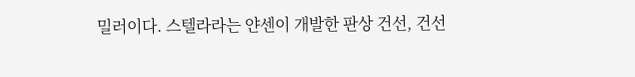밀러이다. 스텔라라는 얀센이 개발한 판상 건선, 건선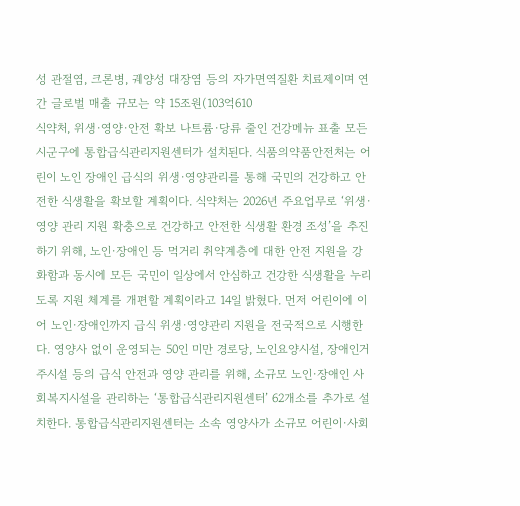성 관절염, 크론병, 궤양성 대장염 등의 자가면역질환 치료제이며 연간 글로벌 매출 규모는 약 15조원(103억610
식약처, 위생·영양·안전 확보 나트륨·당류 줄인 건강메뉴 표출 모든 시군구에 통합급식관리지원센터가 설치된다. 식품의약품안전처는 어린이 노인 장애인 급식의 위생·영양관리를 통해 국민의 건강하고 안전한 식생활을 확보할 계획이다. 식약처는 2026년 주요업무로 ‘위생·영양 관리 지원 확충으로 건강하고 안전한 식생활 환경 조성’을 추진하기 위해, 노인·장애인 등 먹거리 취약계층에 대한 안전 지원을 강화함과 동시에 모든 국민이 일상에서 안심하고 건강한 식생활을 누리도록 지원 체계를 개편할 계획이라고 14일 밝혔다. 먼저 어린이에 이어 노인·장애인까지 급식 위생·영양관리 지원을 전국적으로 시행한다. 영양사 없이 운영되는 50인 미만 경로당, 노인요양시설, 장애인거주시설 등의 급식 안전과 영양 관리를 위해, 소규모 노인·장애인 사회복지시설을 관리하는 ‘통합급식관리지원센터’ 62개소를 추가로 설치한다. 통합급식관리지원센터는 소속 영양사가 소규모 어린이·사회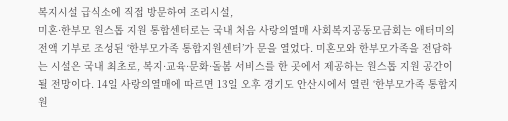복지시설 급식소에 직접 방문하여 조리시설,
미혼·한부모 원스톱 지원 통합센터로는 국내 처음 사랑의열매 사회복지공동모금회는 애터미의 전액 기부로 조성된 ‘한부모가족 통합지원센터’가 문을 열었다. 미혼모와 한부모가족을 전담하는 시설은 국내 최초로, 복지·교육·문화·돌봄 서비스를 한 곳에서 제공하는 원스톱 지원 공간이 될 전망이다. 14일 사랑의열매에 따르면 13일 오후 경기도 안산시에서 열린 ‘한부모가족 통합지원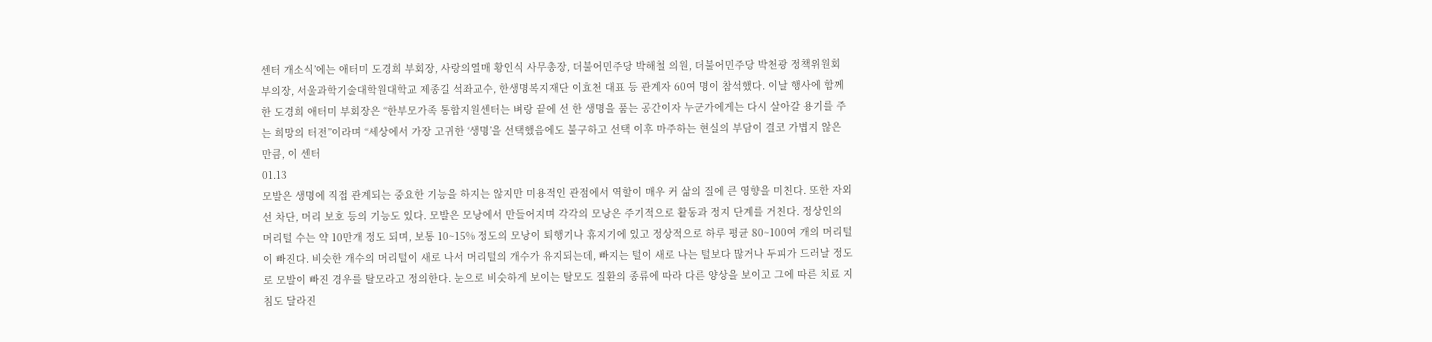센터 개소식’에는 애터미 도경희 부회장, 사랑의열매 황인식 사무총장, 더불어민주당 박해철 의원, 더불어민주당 박천광 정책위원회 부의장, 서울과학기술대학원대학교 제종길 석좌교수, 한생명복지재단 이효천 대표 등 관계자 60여 명이 참석했다. 이날 행사에 함께한 도경희 애터미 부회장은 “한부모가족 통합지원센터는 벼랑 끝에 선 한 생명을 품는 공간이자 누군가에게는 다시 살아갈 용기를 주는 희망의 터전”이라며 “세상에서 가장 고귀한 ‘생명’을 선택했음에도 불구하고 선택 이후 마주하는 현실의 부담이 결코 가볍지 않은 만큼, 이 센터
01.13
모발은 생명에 직접 관계되는 중요한 기능을 하지는 않지만 미용적인 관점에서 역할이 매우 커 삶의 질에 큰 영향을 미친다. 또한 자외선 차단, 머리 보호 등의 기능도 있다. 모발은 모낭에서 만들어지며 각각의 모낭은 주기적으로 활동과 정지 단계를 거친다. 정상인의 머리털 수는 약 10만개 정도 되며, 보통 10~15% 정도의 모낭이 퇴행기나 휴지기에 있고 정상적으로 하루 평균 80~100여 개의 머리털이 빠진다. 비슷한 개수의 머리털이 새로 나서 머리털의 개수가 유지되는데, 빠지는 털이 새로 나는 털보다 많거나 두피가 드러날 정도로 모발이 빠진 경우를 탈모라고 정의한다. 눈으로 비슷하게 보이는 탈모도 질환의 종류에 따라 다른 양상을 보이고 그에 따른 치료 지침도 달라진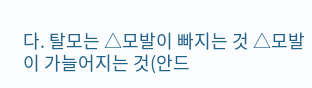다. 탈모는 △모발이 빠지는 것 △모발이 가늘어지는 것(안드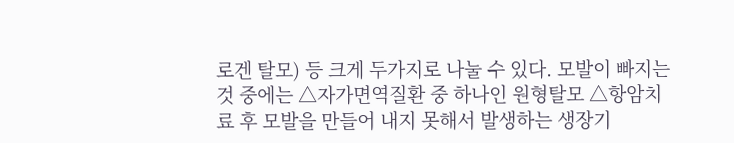로겐 탈모) 등 크게 두가지로 나눌 수 있다. 모발이 빠지는 것 중에는 △자가면역질환 중 하나인 원형탈모 △항암치료 후 모발을 만들어 내지 못해서 발생하는 생장기